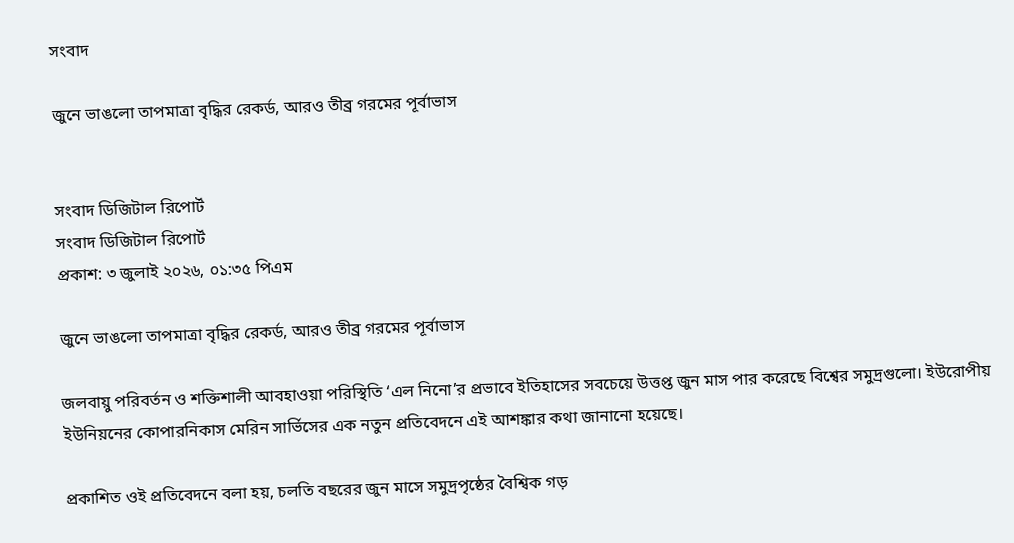সংবাদ

জুনে ভাঙলো তাপমাত্রা বৃদ্ধির রেকর্ড, আরও তীব্র গরমের পূর্বাভাস


সংবাদ ডিজিটাল রিপোর্ট
সংবাদ ডিজিটাল রিপোর্ট
প্রকাশ: ৩ জুলাই ২০২৬, ০১:৩৫ পিএম

জুনে ভাঙলো তাপমাত্রা বৃদ্ধির রেকর্ড, আরও তীব্র গরমের পূর্বাভাস

জলবায়ু পরিবর্তন ও শক্তিশালী আবহাওয়া পরিস্থিতি ‘এল নিনো’র প্রভাবে ইতিহাসের সবচেয়ে উত্তপ্ত জুন মাস পার করেছে বিশ্বের সমুদ্রগুলো। ইউরোপীয় ইউনিয়নের কোপারনিকাস মেরিন সার্ভিসের এক নতুন প্রতিবেদনে এই আশঙ্কার কথা জানানো হয়েছে।

প্রকাশিত ওই প্রতিবেদনে বলা হয়, চলতি বছরের জুন মাসে সমুদ্রপৃষ্ঠের বৈশ্বিক গড়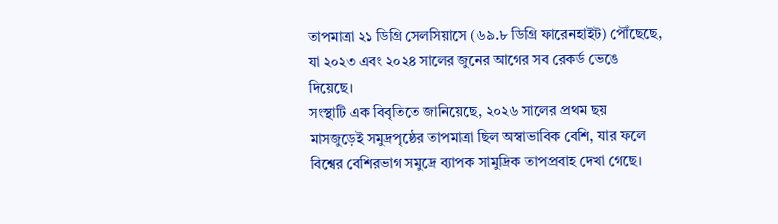তাপমাত্রা ২১ ডিগ্রি সেলসিয়াসে (৬৯.৮ ডিগ্রি ফারেনহাইট) পৌঁছেছে, যা ২০২৩ এবং ২০২৪ সালের জুনের আগের সব রেকর্ড ভেঙে দিয়েছে।
সংস্থাটি এক বিবৃতিতে জানিয়েছে, ২০২৬ সালের প্রথম ছয় মাসজুড়েই সমুদ্রপৃষ্ঠের তাপমাত্রা ছিল অস্বাভাবিক বেশি, যার ফলে বিশ্বের বেশিরভাগ সমুদ্রে ব্যাপক সামুদ্রিক তাপপ্রবাহ দেখা গেছে।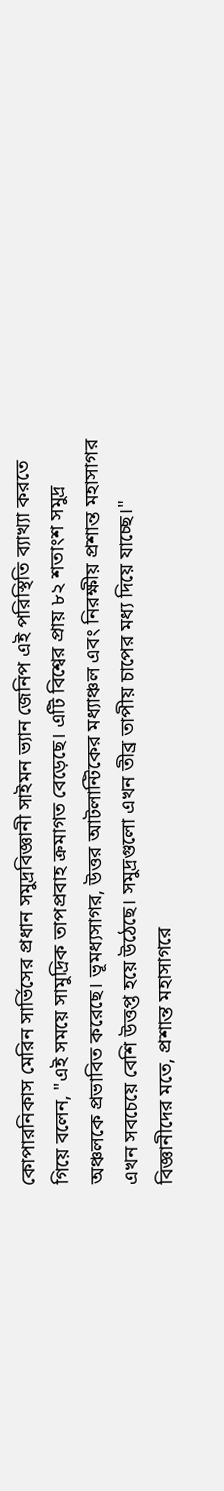কোপারনিকাস মেরিন সার্ভিসের প্রধান সমুদ্রবিজ্ঞানী সাইমন ভ্যান জেনিপ এই পরিস্থিতি ব্যাখ্যা করতে গিয়ে বলেন, "এই সময়ে সামুদ্রিক তাপপ্রবাহ ক্রমাগত বেড়েছে। এটি বিশ্বের প্রায় ৮২ শতাংশ সমুদ্র অঞ্চলকে প্রভাবিত করেছে। ভূমধ্যসাগর, উত্তর আটলান্টিকের মধ্যাঞ্চল এবং নিরক্ষীয় প্রশান্ত মহাসাগর এখন সবচেয়ে বেশি উত্তপ্ত হয়ে উঠেছে। সমুদ্রগুলো এখন তীব্র তাপীয় চাপের মধ্য দিয়ে যাচ্ছে।"
বিজ্ঞানীদের মতে, প্রশান্ত মহাসাগরে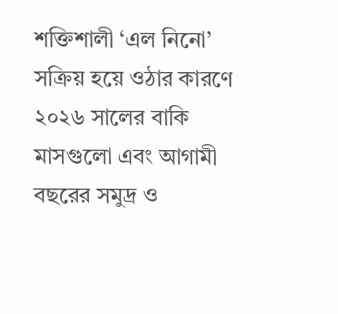শক্তিশালী ‘এল নিনো’ সক্রিয় হয়ে ওঠার কারণে ২০২৬ সালের বাকি মাসগুলো এবং আগামী বছরের সমুদ্র ও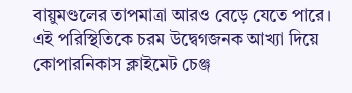বায়ুমণ্ডলের তাপমাত্রা আরও বেড়ে যেতে পারে।
এই পরিস্থিতিকে চরম উদ্বেগজনক আখ্যা দিয়ে কোপারনিকাস ক্লাইমেট চেঞ্জ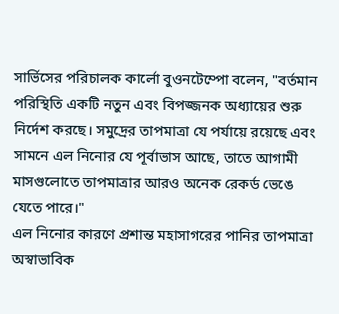সার্ভিসের পরিচালক কার্লো বুওনটেম্পো বলেন, "বর্তমান পরিস্থিতি একটি নতুন এবং বিপজ্জনক অধ্যায়ের শুরু নির্দেশ করছে। সমুদ্রের তাপমাত্রা যে পর্যায়ে রয়েছে এবং সামনে এল নিনোর যে পূর্বাভাস আছে, তাতে আগামী মাসগুলোতে তাপমাত্রার আরও অনেক রেকর্ড ভেঙে যেতে পারে।"
এল নিনোর কারণে প্রশান্ত মহাসাগরের পানির তাপমাত্রা অস্বাভাবিক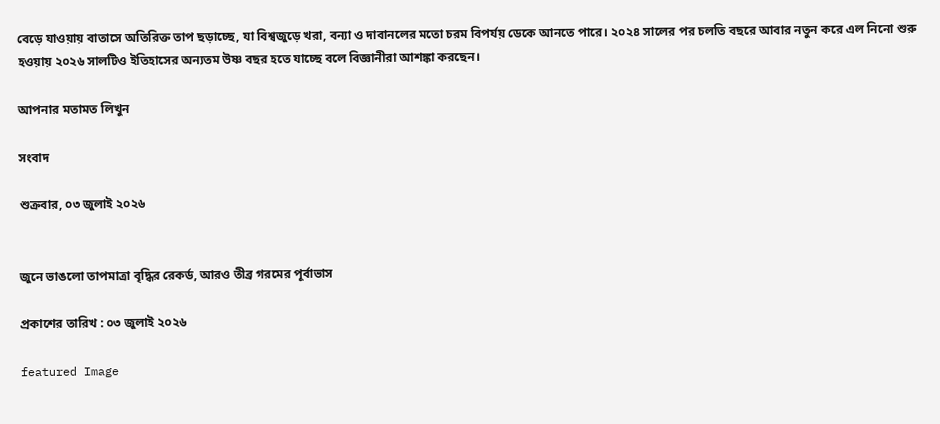বেড়ে যাওয়ায় বাতাসে অতিরিক্ত তাপ ছড়াচ্ছে, যা বিশ্বজুড়ে খরা, বন্যা ও দাবানলের মতো চরম বিপর্যয় ডেকে আনতে পারে। ২০২৪ সালের পর চলতি বছরে আবার নতুন করে এল নিনো শুরু হওয়ায় ২০২৬ সালটিও ইতিহাসের অন্যতম উষ্ণ বছর হতে যাচ্ছে বলে বিজ্ঞানীরা আশঙ্কা করছেন।

আপনার মতামত লিখুন

সংবাদ

শুক্রবার, ০৩ জুলাই ২০২৬


জুনে ভাঙলো তাপমাত্রা বৃদ্ধির রেকর্ড, আরও তীব্র গরমের পূর্বাভাস

প্রকাশের তারিখ : ০৩ জুলাই ২০২৬

featured Image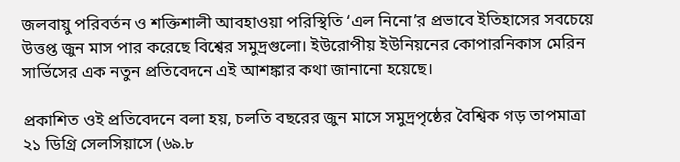জলবায়ু পরিবর্তন ও শক্তিশালী আবহাওয়া পরিস্থিতি ‘এল নিনো’র প্রভাবে ইতিহাসের সবচেয়ে উত্তপ্ত জুন মাস পার করেছে বিশ্বের সমুদ্রগুলো। ইউরোপীয় ইউনিয়নের কোপারনিকাস মেরিন সার্ভিসের এক নতুন প্রতিবেদনে এই আশঙ্কার কথা জানানো হয়েছে।

প্রকাশিত ওই প্রতিবেদনে বলা হয়, চলতি বছরের জুন মাসে সমুদ্রপৃষ্ঠের বৈশ্বিক গড় তাপমাত্রা ২১ ডিগ্রি সেলসিয়াসে (৬৯.৮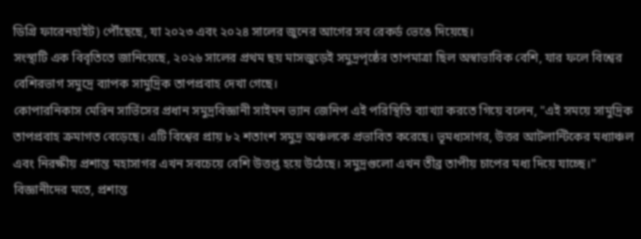ডিগ্রি ফারেনহাইট) পৌঁছেছে, যা ২০২৩ এবং ২০২৪ সালের জুনের আগের সব রেকর্ড ভেঙে দিয়েছে।
সংস্থাটি এক বিবৃতিতে জানিয়েছে, ২০২৬ সালের প্রথম ছয় মাসজুড়েই সমুদ্রপৃষ্ঠের তাপমাত্রা ছিল অস্বাভাবিক বেশি, যার ফলে বিশ্বের বেশিরভাগ সমুদ্রে ব্যাপক সামুদ্রিক তাপপ্রবাহ দেখা গেছে।
কোপারনিকাস মেরিন সার্ভিসের প্রধান সমুদ্রবিজ্ঞানী সাইমন ভ্যান জেনিপ এই পরিস্থিতি ব্যাখ্যা করতে গিয়ে বলেন, "এই সময়ে সামুদ্রিক তাপপ্রবাহ ক্রমাগত বেড়েছে। এটি বিশ্বের প্রায় ৮২ শতাংশ সমুদ্র অঞ্চলকে প্রভাবিত করেছে। ভূমধ্যসাগর, উত্তর আটলান্টিকের মধ্যাঞ্চল এবং নিরক্ষীয় প্রশান্ত মহাসাগর এখন সবচেয়ে বেশি উত্তপ্ত হয়ে উঠেছে। সমুদ্রগুলো এখন তীব্র তাপীয় চাপের মধ্য দিয়ে যাচ্ছে।"
বিজ্ঞানীদের মতে, প্রশান্ত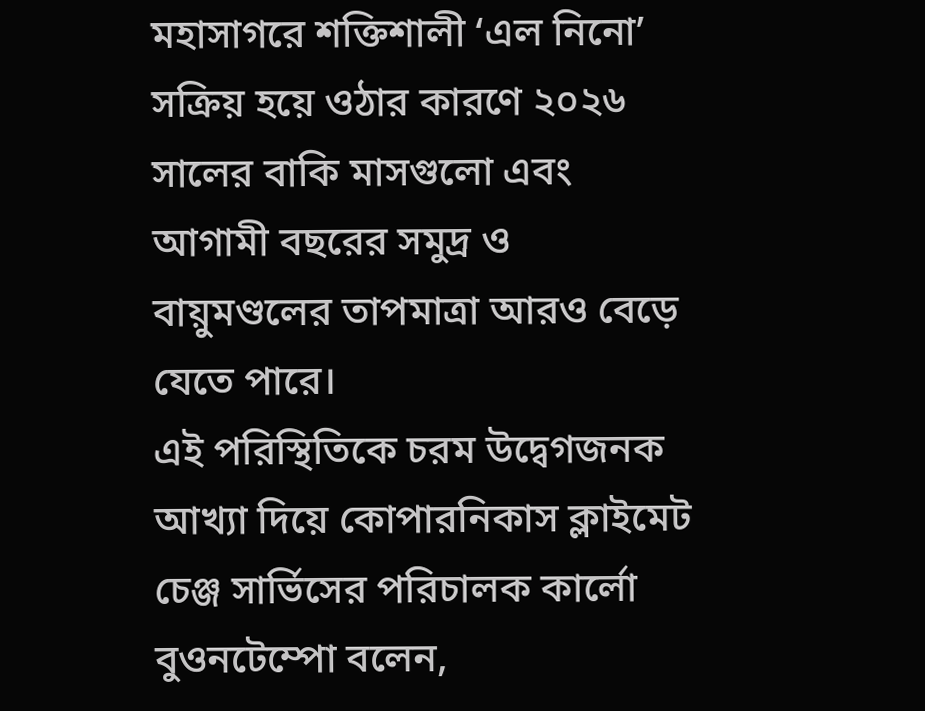মহাসাগরে শক্তিশালী ‘এল নিনো’ সক্রিয় হয়ে ওঠার কারণে ২০২৬ সালের বাকি মাসগুলো এবং আগামী বছরের সমুদ্র ও বায়ুমণ্ডলের তাপমাত্রা আরও বেড়ে যেতে পারে।
এই পরিস্থিতিকে চরম উদ্বেগজনক আখ্যা দিয়ে কোপারনিকাস ক্লাইমেট চেঞ্জ সার্ভিসের পরিচালক কার্লো বুওনটেম্পো বলেন,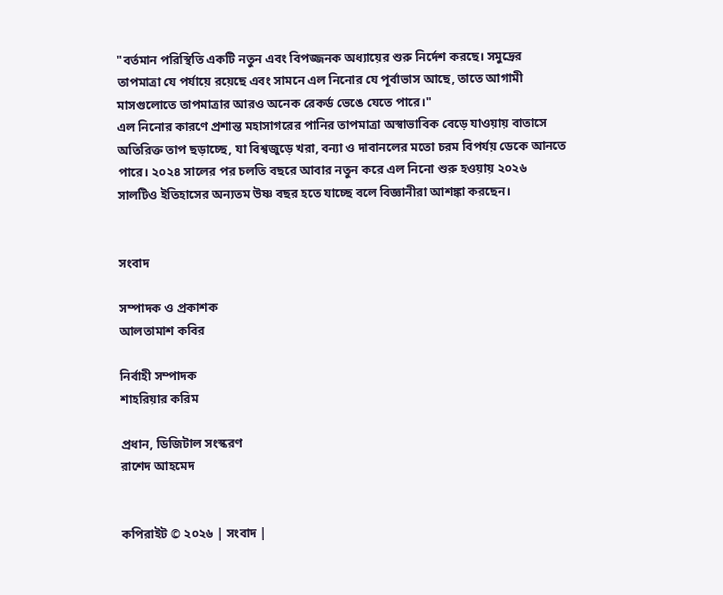"বর্তমান পরিস্থিতি একটি নতুন এবং বিপজ্জনক অধ্যায়ের শুরু নির্দেশ করছে। সমুদ্রের তাপমাত্রা যে পর্যায়ে রয়েছে এবং সামনে এল নিনোর যে পূর্বাভাস আছে, তাতে আগামী মাসগুলোতে তাপমাত্রার আরও অনেক রেকর্ড ভেঙে যেতে পারে।"
এল নিনোর কারণে প্রশান্ত মহাসাগরের পানির তাপমাত্রা অস্বাভাবিক বেড়ে যাওয়ায় বাতাসে অতিরিক্ত তাপ ছড়াচ্ছে, যা বিশ্বজুড়ে খরা, বন্যা ও দাবানলের মতো চরম বিপর্যয় ডেকে আনতে পারে। ২০২৪ সালের পর চলতি বছরে আবার নতুন করে এল নিনো শুরু হওয়ায় ২০২৬ সালটিও ইতিহাসের অন্যতম উষ্ণ বছর হতে যাচ্ছে বলে বিজ্ঞানীরা আশঙ্কা করছেন।


সংবাদ

সম্পাদক ও প্রকাশক
আলতামাশ কবির

নির্বাহী সম্পাদক
শাহরিয়ার করিম

প্রধান, ডিজিটাল সংস্করণ
রাশেদ আহমেদ


কপিরাইট © ২০২৬ | সংবাদ |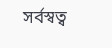সর্বস্বত্ব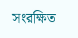সংরক্ষিত